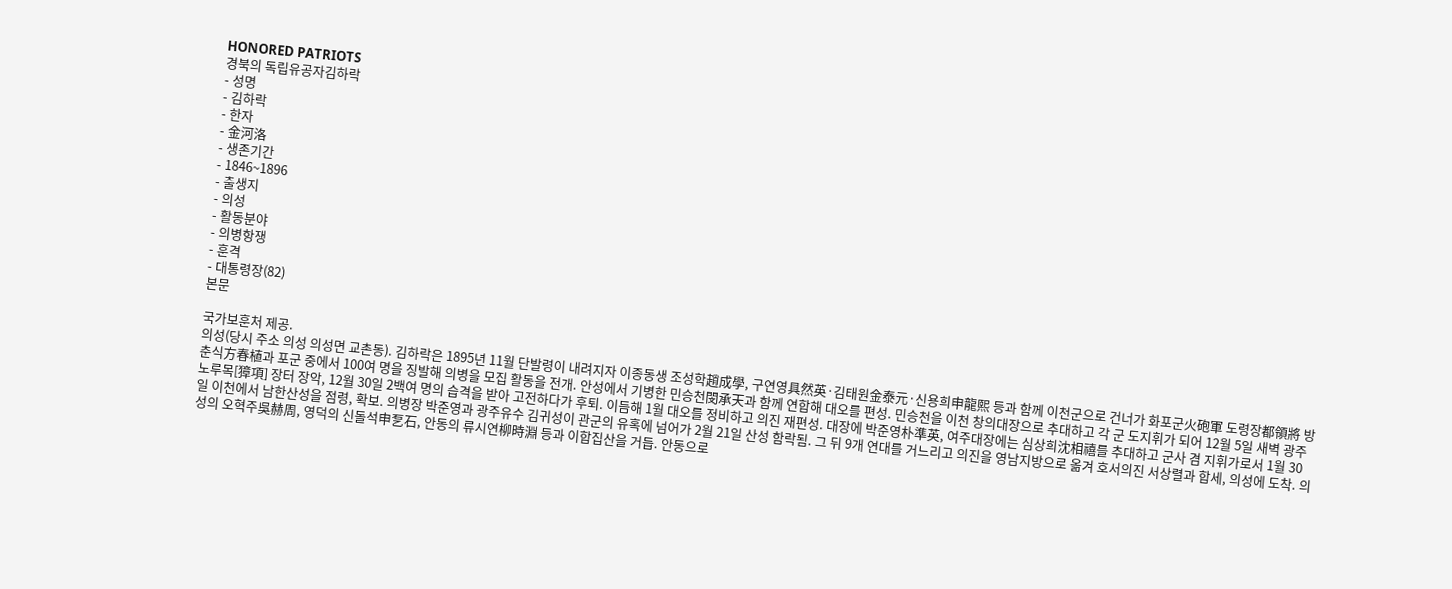HONORED PATRIOTS
경북의 독립유공자김하락
- 성명
- 김하락
- 한자
- 金河洛
- 생존기간
- 1846~1896
- 출생지
- 의성
- 활동분야
- 의병항쟁
- 훈격
- 대통령장(82)
본문

국가보훈처 제공.
의성(당시 주소 의성 의성면 교촌동). 김하락은 1895년 11월 단발령이 내려지자 이종동생 조성학趙成學, 구연영具然英·김태원金泰元·신용희申龍熙 등과 함께 이천군으로 건너가 화포군火砲軍 도령장都領將 방춘식方春植과 포군 중에서 100여 명을 징발해 의병을 모집 활동을 전개. 안성에서 기병한 민승천閔承天과 함께 연합해 대오를 편성. 민승천을 이천 창의대장으로 추대하고 각 군 도지휘가 되어 12월 5일 새벽 광주 노루목[獐項] 장터 장악, 12월 30일 2백여 명의 습격을 받아 고전하다가 후퇴. 이듬해 1월 대오를 정비하고 의진 재편성. 대장에 박준영朴準英, 여주대장에는 심상희沈相禧를 추대하고 군사 겸 지휘가로서 1월 30일 이천에서 남한산성을 점령, 확보. 의병장 박준영과 광주유수 김귀성이 관군의 유혹에 넘어가 2월 21일 산성 함락됨. 그 뒤 9개 연대를 거느리고 의진을 영남지방으로 옮겨 호서의진 서상렬과 합세, 의성에 도착. 의성의 오혁주吳赫周, 영덕의 신돌석申乭石, 안동의 류시연柳時淵 등과 이합집산을 거듭. 안동으로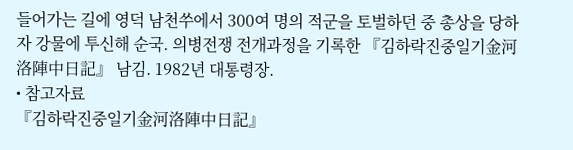들어가는 길에 영덕 남천쑤에서 300여 명의 적군을 토벌하던 중 총상을 당하자 강물에 투신해 순국. 의병전쟁 전개과정을 기록한 『김하락진중일기金河洛陣中日記』 남김. 1982년 대통령장.
• 참고자료
『김하락진중일기金河洛陣中日記』